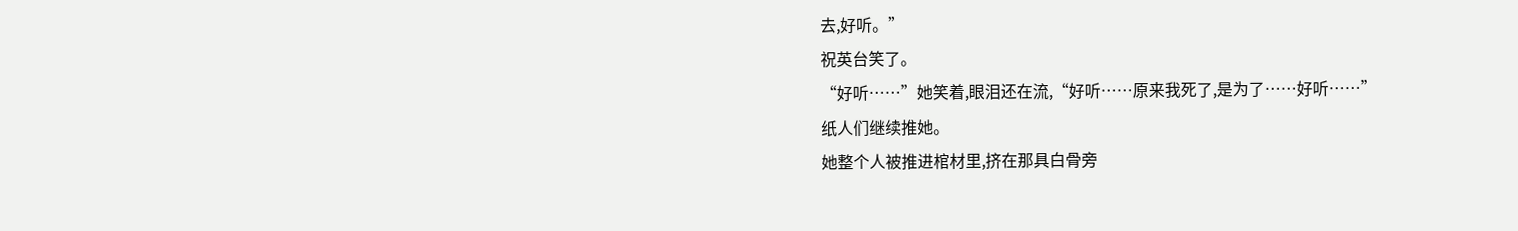去,好听。”
祝英台笑了。
“好听……”她笑着,眼泪还在流,“好听……原来我死了,是为了……好听……”
纸人们继续推她。
她整个人被推进棺材里,挤在那具白骨旁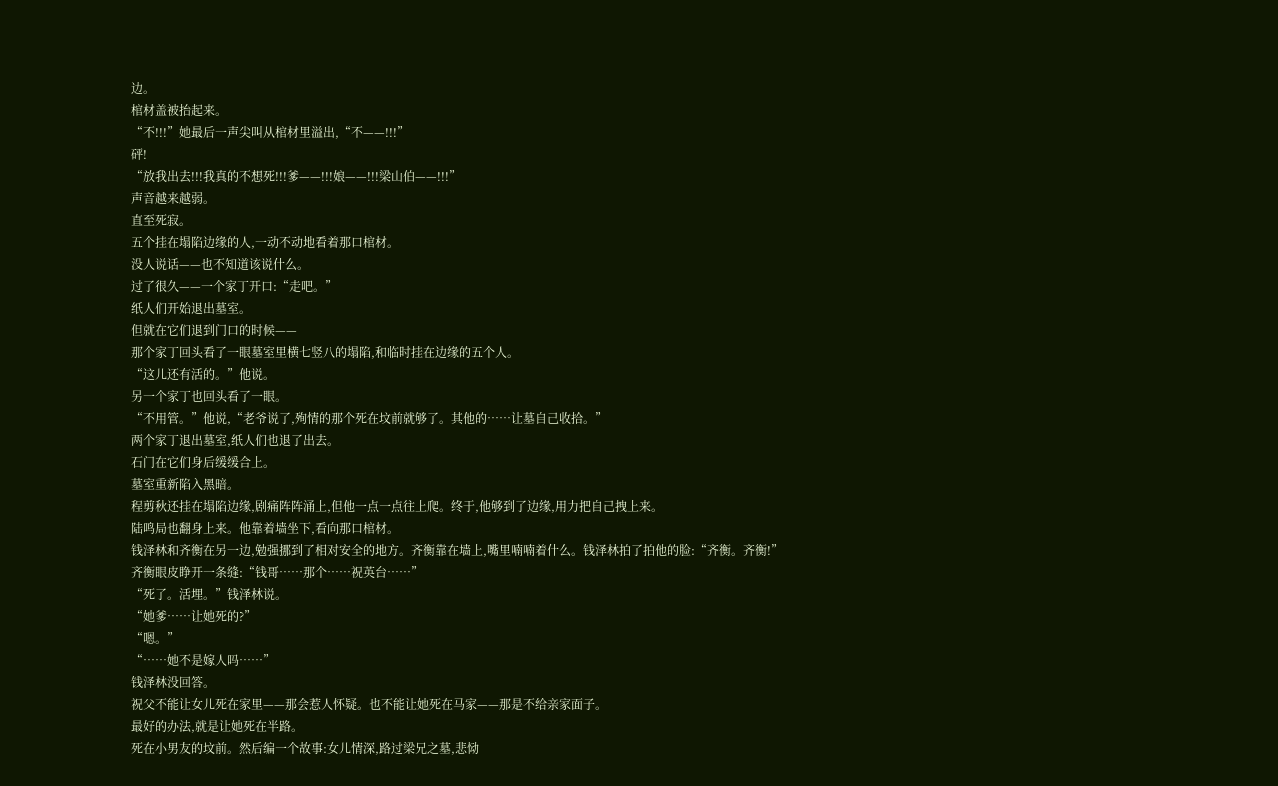边。
棺材盖被抬起来。
“不!!!”她最后一声尖叫从棺材里溢出,“不——!!!”
砰!
“放我出去!!!我真的不想死!!!爹——!!!娘——!!!梁山伯——!!!”
声音越来越弱。
直至死寂。
五个挂在塌陷边缘的人,一动不动地看着那口棺材。
没人说话——也不知道该说什么。
过了很久——一个家丁开口:“走吧。”
纸人们开始退出墓室。
但就在它们退到门口的时候——
那个家丁回头看了一眼墓室里横七竖八的塌陷,和临时挂在边缘的五个人。
“这儿还有活的。”他说。
另一个家丁也回头看了一眼。
“不用管。”他说,“老爷说了,殉情的那个死在坟前就够了。其他的……让墓自己收拾。”
两个家丁退出墓室,纸人们也退了出去。
石门在它们身后缓缓合上。
墓室重新陷入黑暗。
程剪秋还挂在塌陷边缘,剧痛阵阵涌上,但他一点一点往上爬。终于,他够到了边缘,用力把自己拽上来。
陆鸣局也翻身上来。他靠着墙坐下,看向那口棺材。
钱泽林和齐衡在另一边,勉强挪到了相对安全的地方。齐衡靠在墙上,嘴里喃喃着什么。钱泽林拍了拍他的脸:“齐衡。齐衡!”
齐衡眼皮睁开一条缝:“钱哥……那个……祝英台……”
“死了。活埋。”钱泽林说。
“她爹……让她死的?”
“嗯。”
“……她不是嫁人吗……”
钱泽林没回答。
祝父不能让女儿死在家里——那会惹人怀疑。也不能让她死在马家——那是不给亲家面子。
最好的办法,就是让她死在半路。
死在小男友的坟前。然后编一个故事:女儿情深,路过梁兄之墓,悲恸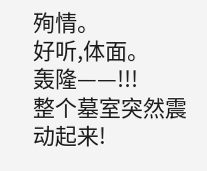殉情。
好听,体面。
轰隆——!!!
整个墓室突然震动起来!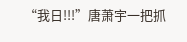“我日!!!”唐萧宇一把抓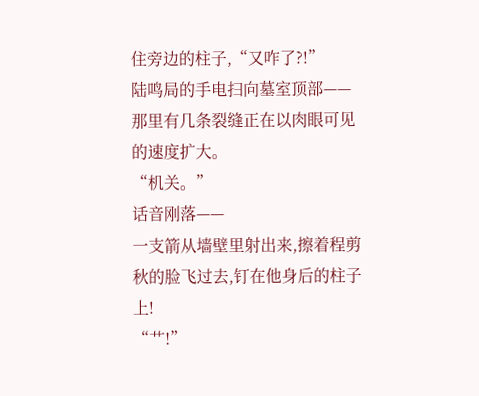住旁边的柱子,“又咋了?!”
陆鸣局的手电扫向墓室顶部——那里有几条裂缝正在以肉眼可见的速度扩大。
“机关。”
话音刚落——
一支箭从墙壁里射出来,擦着程剪秋的脸飞过去,钉在他身后的柱子上!
“艹!”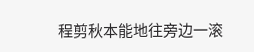程剪秋本能地往旁边一滚